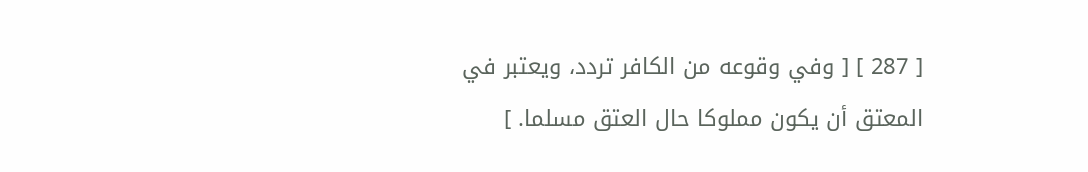[ 287 ] [ وفي وقوعه من الكافر تردد، ويعتبر في المعتق أن يكون مملوكا حال العتق مسلما. ]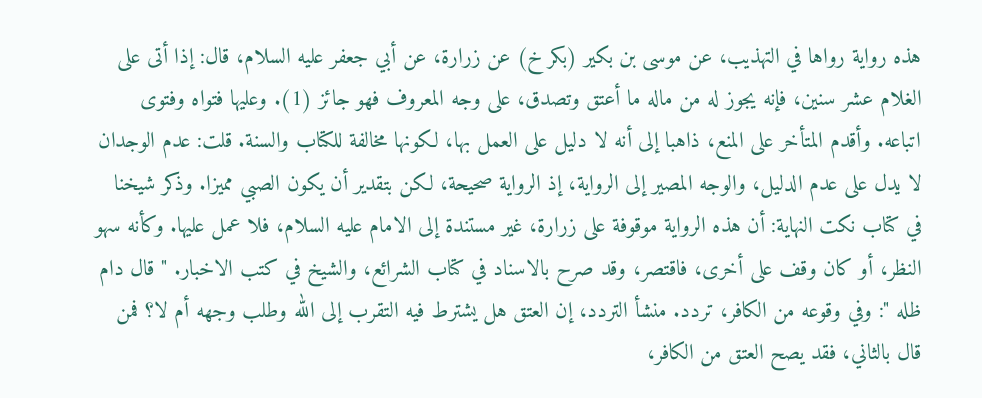هذه رواية رواها في التهذيب، عن موسى بن بكير (بكر خ) عن زرارة، عن أبي جعفر عليه السلام، قال: إذا أتى على الغلام عشر سنين، فإنه يجوز له من ماله ما أعتق وتصدق، على وجه المعروف فهو جائز (1). وعليها فتواه وفتوى اتباعه. وأقدم المتأخر على المنع، ذاهبا إلى أنه لا دليل على العمل بها، لكونها مخالفة للكتاب والسنة. قلت: عدم الوجدان لا يدل على عدم الدليل، والوجه المصير إلى الرواية، إذ الرواية صحيحة، لكن بتقدير أن يكون الصبي مميزا. وذكر شيخنا في كتاب نكت النهاية: أن هذه الرواية موقوفة على زرارة، غير مستندة إلى الامام عليه السلام، فلا عمل عليها. وكأنه سهو النظر، أو كان وقف على أخرى، فاقتصر، وقد صرح بالاسناد في كتاب الشرائع، والشيخ في كتب الاخبار. " قال دام ظله ": وفي وقوعه من الكافر، تردد. منشأ التردد، إن العتق هل يشترط فيه التقرب إلى الله وطلب وجهه أم لا؟ فمن قال بالثاني، فقد يصح العتق من الكافر،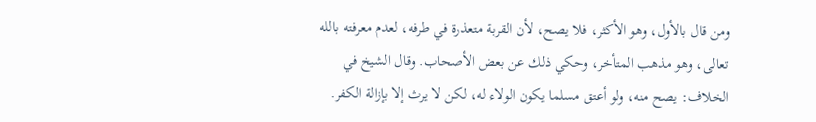ومن قال بالأول، وهو الأكثر، فلا يصح، لأن القربة متعذرة في طرفه، لعدم معرفته بالله تعالى، وهو مذهب المتأخر، وحكي ذلك عن بعض الأصحاب. وقال الشيخ في الخلاف: يصح منه، ولو أعتق مسلما يكون الولاء له، لكن لا يرث إلا بإزالة الكفر.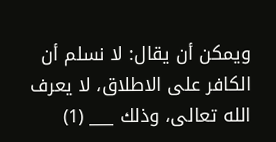ويمكن أن يقال: لا نسلم أن الكافر على الاطلاق، لا يعرف الله تعالى، وذلك ___ (1)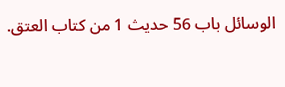الوسائل باب 56 حديث 1 من كتاب العتق.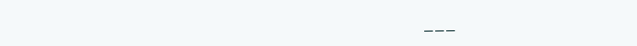___